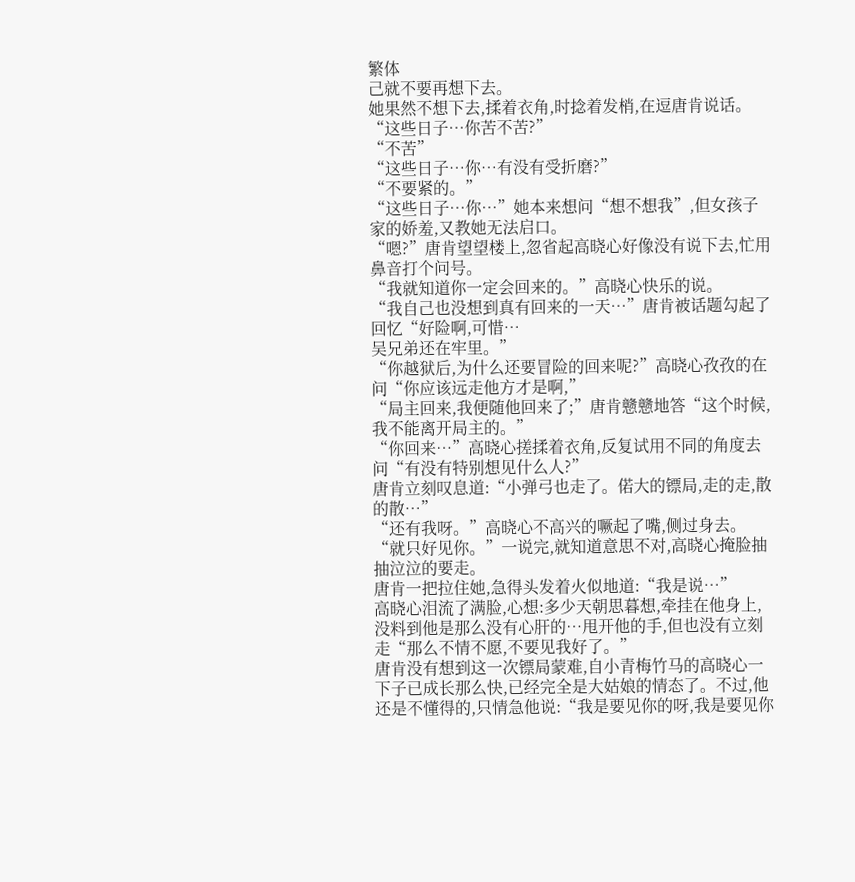繁体
己就不要再想下去。
她果然不想下去,揉着衣角,时捻着发梢,在逗唐肯说话。
“这些日子…你苦不苦?”
“不苦”
“这些日子…你…有没有受折磨?”
“不要紧的。”
“这些日子…你…”她本来想问“想不想我”,但女孩子家的娇羞,又教她无法启口。
“嗯?”唐肯望望楼上,忽省起高晓心好像没有说下去,忙用鼻音打个问号。
“我就知道你一定会回来的。”高晓心快乐的说。
“我自己也没想到真有回来的一天…”唐肯被话题勾起了回忆“好险啊,可惜…
吴兄弟还在牢里。”
“你越狱后,为什么还要冒险的回来呢?”高晓心孜孜的在问“你应该远走他方才是啊,”
“局主回来,我便随他回来了;”唐肯戆戆地答“这个时候,我不能离开局主的。”
“你回来…”高晓心搓揉着衣角,反复试用不同的角度去问“有没有特别想见什么人?”
唐肯立刻叹息道:“小弹弓也走了。偌大的镖局,走的走,散的散…”
“还有我呀。”高晓心不高兴的噘起了嘴,侧过身去。
“就只好见你。”一说完,就知道意思不对,高晓心掩脸抽抽泣泣的要走。
唐肯一把拉住她,急得头发着火似地道:“我是说…”
高晓心泪流了满脸,心想:多少天朝思暮想,牵挂在他身上,没料到他是那么没有心肝的…甩开他的手,但也没有立刻走“那么不情不愿,不要见我好了。”
唐肯没有想到这一次镖局蒙难,自小青梅竹马的高晓心一下子已成长那么快,已经完全是大姑娘的情态了。不过,他还是不懂得的,只情急他说:“我是要见你的呀,我是要见你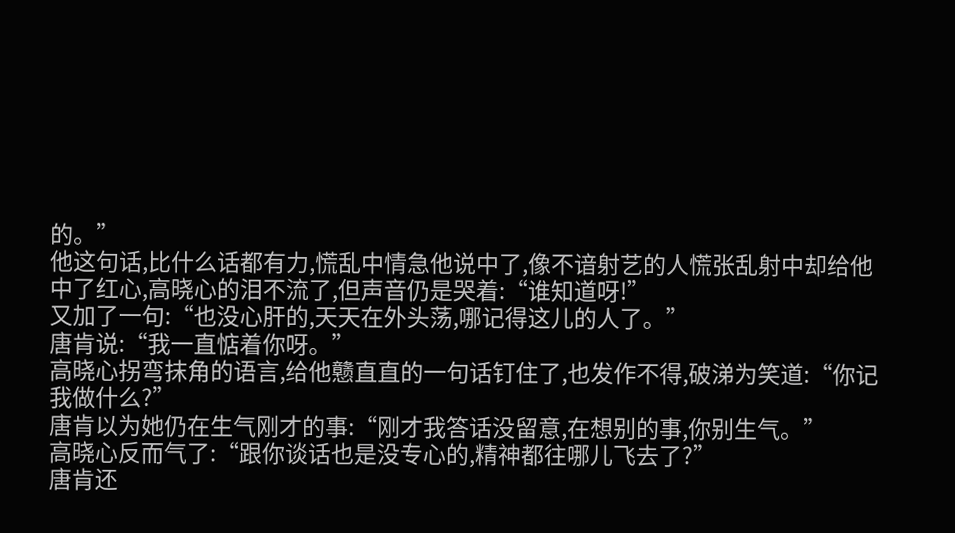的。”
他这句话,比什么话都有力,慌乱中情急他说中了,像不谙射艺的人慌张乱射中却给他中了红心,高晓心的泪不流了,但声音仍是哭着:“谁知道呀!”
又加了一句:“也没心肝的,天天在外头荡,哪记得这儿的人了。”
唐肯说:“我一直惦着你呀。”
高晓心拐弯抹角的语言,给他戆直直的一句话钉住了,也发作不得,破涕为笑道:“你记我做什么?”
唐肯以为她仍在生气刚才的事:“刚才我答话没留意,在想别的事,你别生气。”
高晓心反而气了:“跟你谈话也是没专心的,精神都往哪儿飞去了?”
唐肯还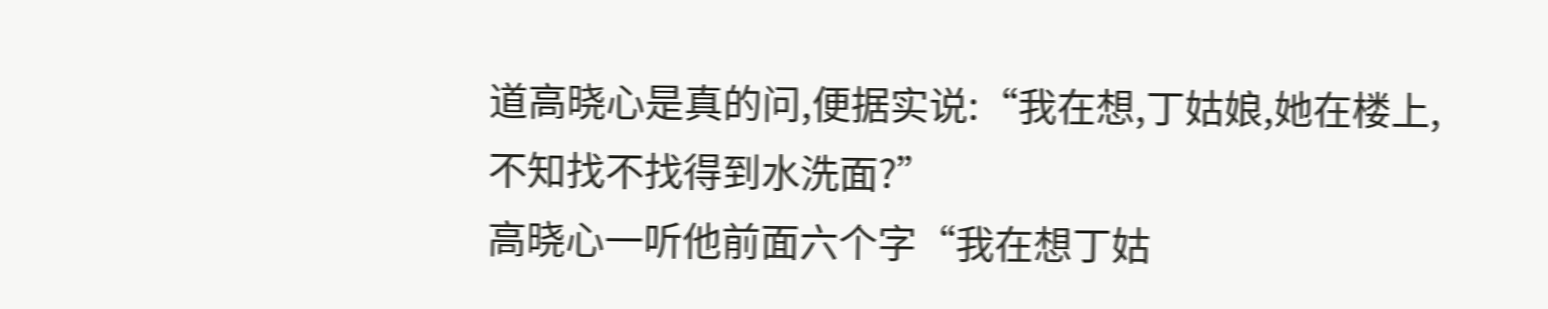道高晓心是真的问,便据实说:“我在想,丁姑娘,她在楼上,不知找不找得到水洗面?”
高晓心一听他前面六个字“我在想丁姑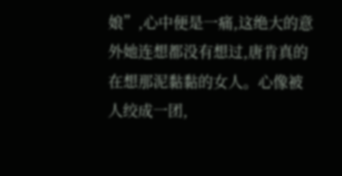娘”,心中便是一痛,这绝大的意外她连想都没有想过,唐肯真的在想那泥黏黏的女人。心像被人绞成一团,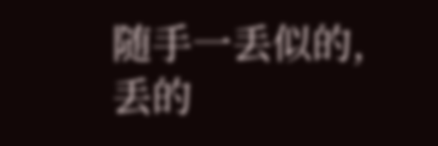随手一丢似的,丢的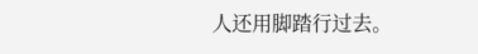人还用脚踏行过去。